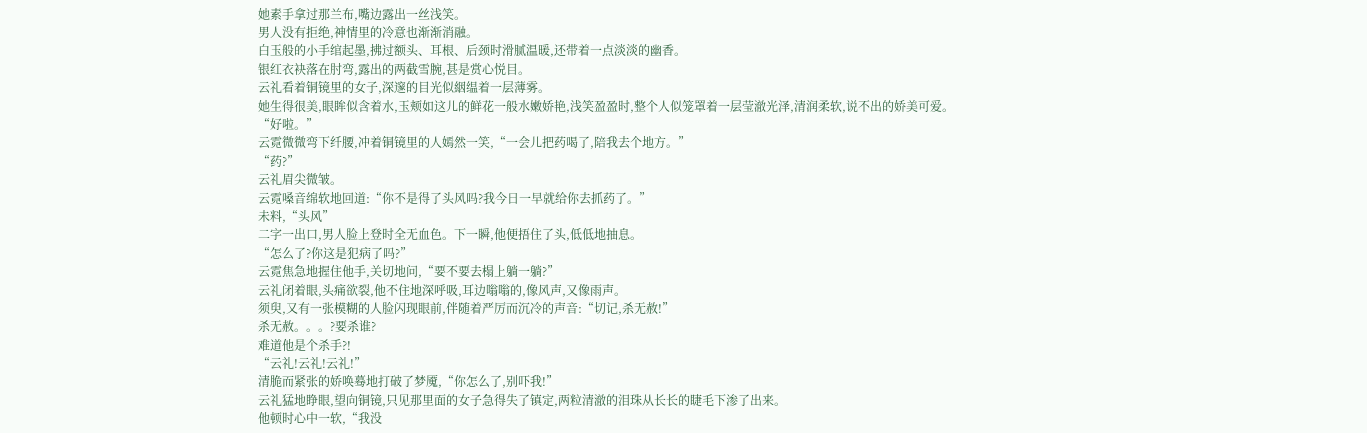她素手拿过那兰布,嘴边露出一丝浅笑。
男人没有拒绝,神情里的冷意也渐渐消融。
白玉般的小手绾起墨,拂过额头、耳根、后颈时滑腻温暖,还带着一点淡淡的幽香。
银红衣袂落在肘弯,露出的两截雪腕,甚是赏心悦目。
云礼看着铜镜里的女子,深邃的目光似絪缊着一层薄雾。
她生得很美,眼眸似含着水,玉颊如这儿的鲜花一般水嫩娇艳,浅笑盈盈时,整个人似笼罩着一层莹澈光泽,清润柔软,说不出的娇美可爱。
“好啦。”
云霓微微弯下纤腰,冲着铜镜里的人嫣然一笑,“一会儿把药喝了,陪我去个地方。”
“药?”
云礼眉尖微皱。
云霓嗓音绵软地回道:“你不是得了头风吗?我今日一早就给你去抓药了。”
未料,“头风”
二字一出口,男人脸上登时全无血色。下一瞬,他便捂住了头,低低地抽息。
“怎么了?你这是犯病了吗?”
云霓焦急地握住他手,关切地问,“要不要去榻上躺一躺?”
云礼闭着眼,头痛欲裂,他不住地深呼吸,耳边嗡嗡的,像风声,又像雨声。
须臾,又有一张模糊的人脸闪现眼前,伴随着严厉而沉冷的声音:“切记,杀无赦!”
杀无赦。。。?要杀谁?
难道他是个杀手?!
“云礼!云礼!云礼!”
清脆而紧张的娇唤蓦地打破了梦魇,“你怎么了,别吓我!”
云礼猛地睁眼,望向铜镜,只见那里面的女子急得失了镇定,两粒清澈的泪珠从长长的睫毛下渗了出来。
他顿时心中一软,“我没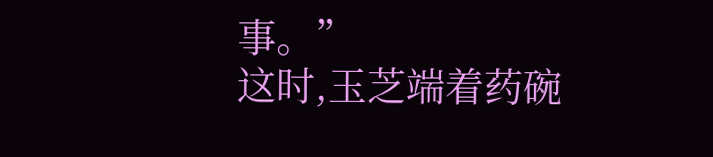事。”
这时,玉芝端着药碗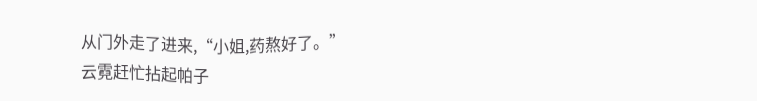从门外走了进来,“小姐,药熬好了。”
云霓赶忙拈起帕子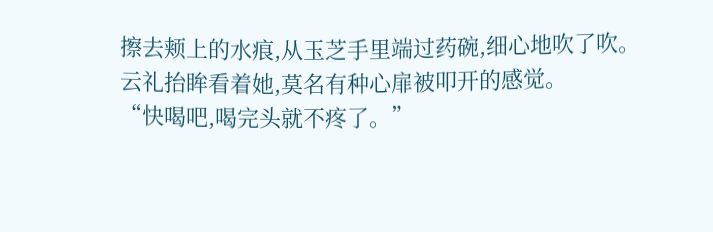擦去颊上的水痕,从玉芝手里端过药碗,细心地吹了吹。
云礼抬眸看着她,莫名有种心扉被叩开的感觉。
“快喝吧,喝完头就不疼了。”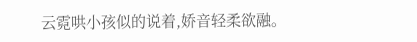云霓哄小孩似的说着,娇音轻柔欲融。